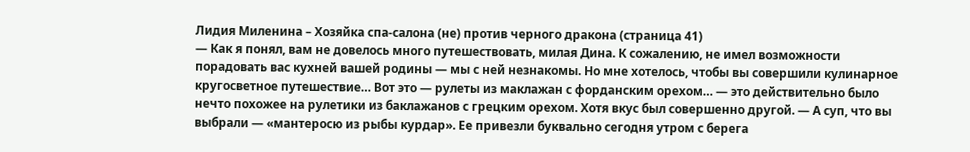Лидия Миленина – Хозяйка спа-салона (не) против черного дракона (страница 41)
— Как я понял, вам не довелось много путешествовать, милая Дина. К сожалению, не имел возможности порадовать вас кухней вашей родины — мы с ней незнакомы. Но мне хотелось, чтобы вы совершили кулинарное кругосветное путешествие… Вот это — рулеты из маклажан с форданским орехом… — это действительно было нечто похожее на рулетики из баклажанов с грецким орехом. Хотя вкус был совершенно другой. — А суп, что вы выбрали — «мантеросю из рыбы курдар». Ее привезли буквально сегодня утром с берега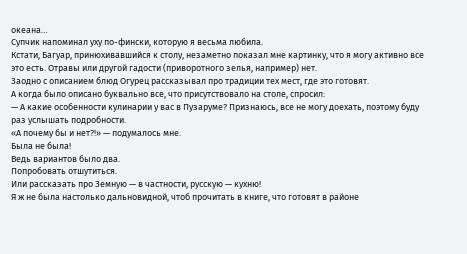океана…
Супчик напоминал уху по-фински, которую я весьма любила.
Кстати, Багуар, принюхивавшийся к столу, незаметно показал мне картинку, что я могу активно все это есть. Отравы или другой гадости (приворотного зелья, например) нет.
Заодно с описанием блюд Огурец рассказывал про традиции тех мест, где это готовят.
А когда было описано буквально все, что присутствовало на столе, спросил:
— А какие особенности кулинарии у вас в Пузаруме? Признаюсь, все не могу доехать, поэтому буду раз услышать подробности.
«А почему бы и нет?!» — подумалось мне.
Была не была!
Ведь вариантов было два.
Попробовать отшутиться.
Или рассказать про Земную — в частности, русскую — кухню!
Я ж не была настолько дальновидной, чтоб прочитать в книге, что готовят в районе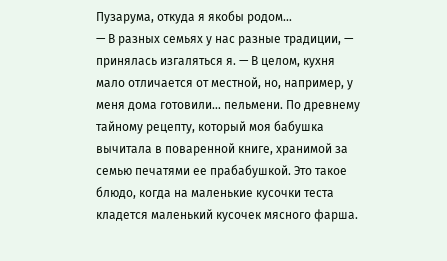Пузарума, откуда я якобы родом…
— В разных семьях у нас разные традиции, — принялась изгаляться я. — В целом, кухня мало отличается от местной, но, например, у меня дома готовили… пельмени. По древнему тайному рецепту, который моя бабушка вычитала в поваренной книге, хранимой за семью печатями ее прабабушкой. Это такое блюдо, когда на маленькие кусочки теста кладется маленький кусочек мясного фарша.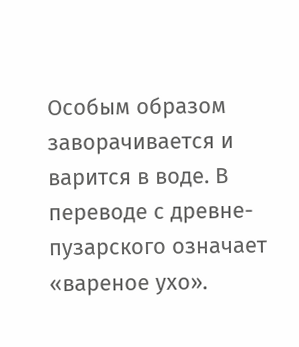Особым образом заворачивается и варится в воде. В переводе с древне-пузарского означает «вареное ухо».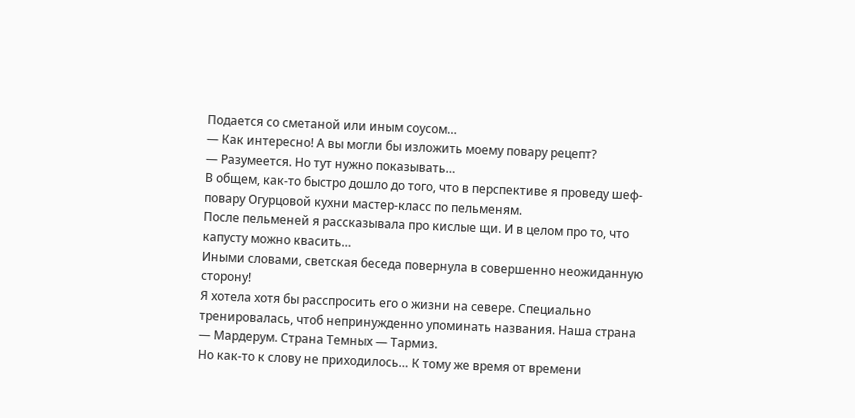Подается со сметаной или иным соусом…
— Как интересно! А вы могли бы изложить моему повару рецепт?
— Разумеется. Но тут нужно показывать…
В общем, как-то быстро дошло до того, что в перспективе я проведу шеф-повару Огурцовой кухни мастер-класс по пельменям.
После пельменей я рассказывала про кислые щи. И в целом про то, что капусту можно квасить…
Иными словами, светская беседа повернула в совершенно неожиданную сторону!
Я хотела хотя бы расспросить его о жизни на севере. Специально тренировалась, чтоб непринужденно упоминать названия. Наша страна — Мардерум. Страна Темных — Тармиз.
Но как-то к слову не приходилось… К тому же время от времени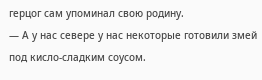герцог сам упоминал свою родину.
— А у нас севере у нас некоторые готовили змей под кисло-сладким соусом.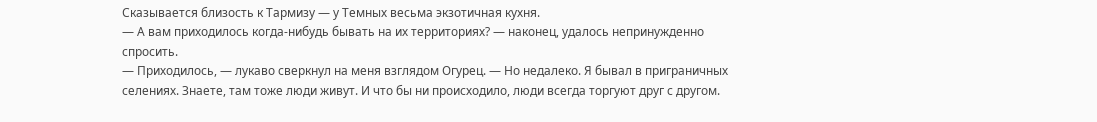Сказывается близость к Тармизу — у Темных весьма экзотичная кухня.
— А вам приходилось когда-нибудь бывать на их территориях? — наконец, удалось непринужденно спросить.
— Приходилось, — лукаво сверкнул на меня взглядом Огурец. — Но недалеко. Я бывал в приграничных селениях. Знаете, там тоже люди живут. И что бы ни происходило, люди всегда торгуют друг с другом.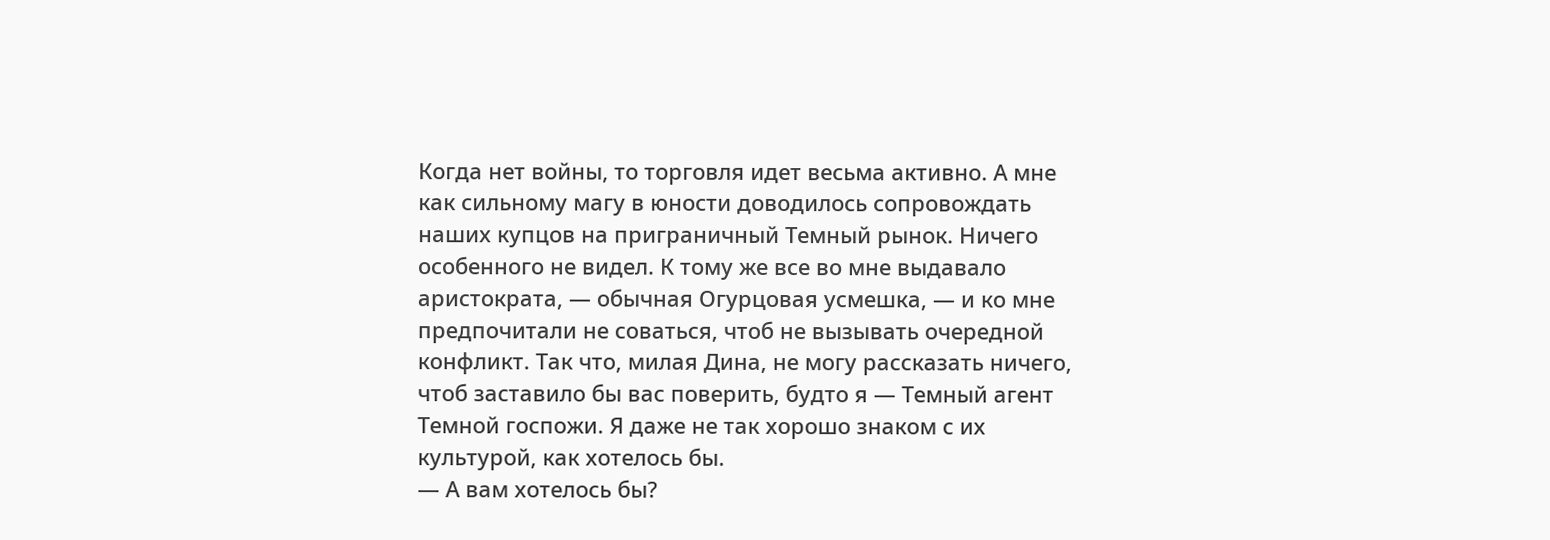Когда нет войны, то торговля идет весьма активно. А мне как сильному магу в юности доводилось сопровождать наших купцов на приграничный Темный рынок. Ничего особенного не видел. К тому же все во мне выдавало аристократа, — обычная Огурцовая усмешка, — и ко мне предпочитали не соваться, чтоб не вызывать очередной конфликт. Так что, милая Дина, не могу рассказать ничего, чтоб заставило бы вас поверить, будто я — Темный агент Темной госпожи. Я даже не так хорошо знаком с их культурой, как хотелось бы.
— А вам хотелось бы?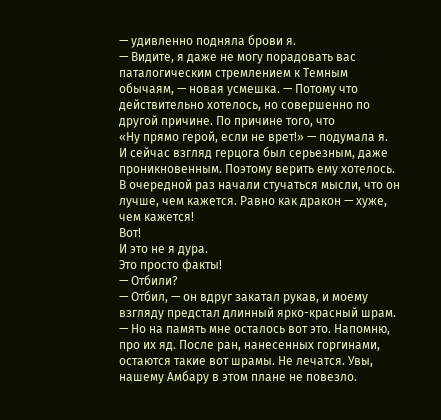— удивленно подняла брови я.
— Видите, я даже не могу порадовать вас паталогическим стремлением к Темным обычаям, — новая усмешка. — Потому что действительно хотелось, но совершенно по другой причине. По причине того, что
«Ну прямо герой, если не врет!» — подумала я.
И сейчас взгляд герцога был серьезным, даже проникновенным. Поэтому верить ему хотелось.
В очередной раз начали стучаться мысли, что он лучше, чем кажется. Равно как дракон — хуже, чем кажется!
Вот!
И это не я дура.
Это просто факты!
— Отбили?
— Отбил, — он вдруг закатал рукав, и моему взгляду предстал длинный ярко-красный шрам. — Но на память мне осталось вот это. Напомню, про их яд. После ран, нанесенных горгинами, остаются такие вот шрамы. Не лечатся. Увы, нашему Амбару в этом плане не повезло.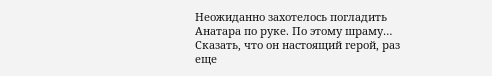Неожиданно захотелось погладить Анатара по руке. По этому шраму… Сказать, что он настоящий герой, раз еще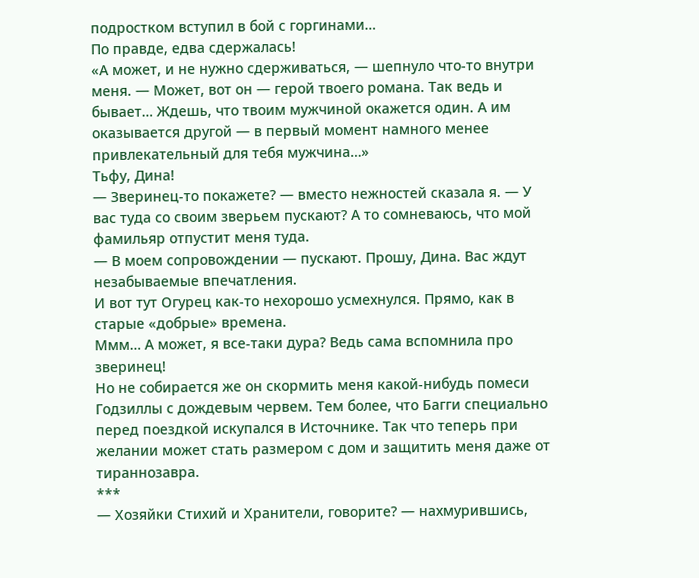подростком вступил в бой с горгинами…
По правде, едва сдержалась!
«А может, и не нужно сдерживаться, — шепнуло что-то внутри меня. — Может, вот он — герой твоего романа. Так ведь и бывает… Ждешь, что твоим мужчиной окажется один. А им оказывается другой — в первый момент намного менее привлекательный для тебя мужчина…»
Тьфу, Дина!
— Зверинец-то покажете? — вместо нежностей сказала я. — У вас туда со своим зверьем пускают? А то сомневаюсь, что мой фамильяр отпустит меня туда.
— В моем сопровождении — пускают. Прошу, Дина. Вас ждут незабываемые впечатления.
И вот тут Огурец как-то нехорошо усмехнулся. Прямо, как в старые «добрые» времена.
Ммм… А может, я все-таки дура? Ведь сама вспомнила про зверинец!
Но не собирается же он скормить меня какой-нибудь помеси Годзиллы с дождевым червем. Тем более, что Багги специально перед поездкой искупался в Источнике. Так что теперь при желании может стать размером с дом и защитить меня даже от тираннозавра.
***
— Хозяйки Стихий и Хранители, говорите? — нахмурившись,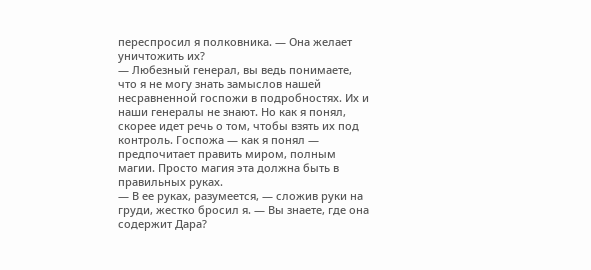переспросил я полковника. — Она желает уничтожить их?
— Любезный генерал, вы ведь понимаете, что я не могу знать замыслов нашей несравненной госпожи в подробностях. Их и наши генералы не знают. Но как я понял, скорее идет речь о том, чтобы взять их под контроль. Госпожа — как я понял — предпочитает править миром, полным магии. Просто магия эта должна быть в правильных руках.
— В ее руках, разумеется, — сложив руки на груди, жестко бросил я. — Вы знаете, где она содержит Дара?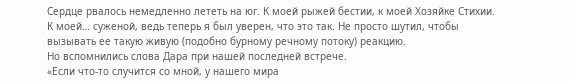Сердце рвалось немедленно лететь на юг. К моей рыжей бестии, к моей Хозяйке Стихии. К моей… суженой, ведь теперь я был уверен, что это так. Не просто шутил, чтобы вызывать ее такую живую (подобно бурному речному потоку) реакцию.
Но вспомнились слова Дара при нашей последней встрече.
«Если что-то случится со мной, у нашего мира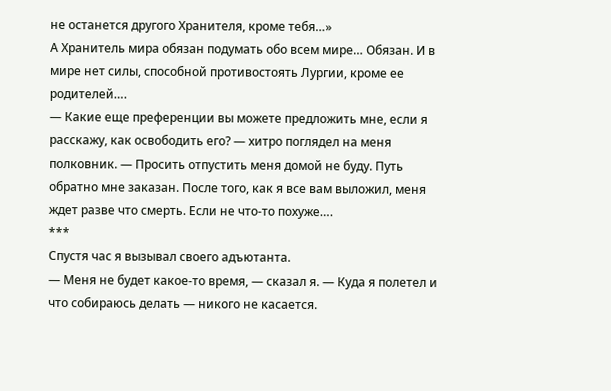не останется другого Хранителя, кроме тебя…»
А Хранитель мира обязан подумать обо всем мире… Обязан. И в мире нет силы, способной противостоять Лургии, кроме ее родителей….
— Какие еще преференции вы можете предложить мне, если я расскажу, как освободить его? — хитро поглядел на меня полковник. — Просить отпустить меня домой не буду. Путь обратно мне заказан. После того, как я все вам выложил, меня ждет разве что смерть. Если не что-то похуже….
***
Спустя час я вызывал своего адъютанта.
— Меня не будет какое-то время, — сказал я. — Куда я полетел и что собираюсь делать — никого не касается.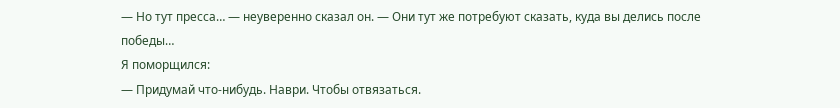— Но тут пресса… — неуверенно сказал он. — Они тут же потребуют сказать, куда вы делись после победы…
Я поморщился:
— Придумай что-нибудь. Наври. Чтобы отвязаться.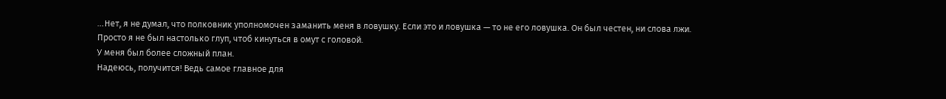…Нет, я не думал, что полковник уполномочен заманить меня в ловушку. Если это и ловушка — то не его ловушка. Он был честен, ни слова лжи.
Просто я не был настолько глуп, чтоб кинуться в омут с головой.
У меня был более сложный план.
Надеюсь, получится! Ведь самое главное для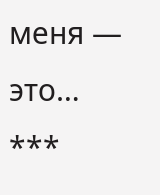меня — это…
***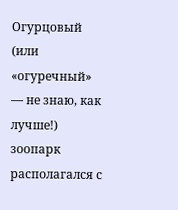Огурцовый (или «огуречный» — не знаю, как лучше!) зоопарк располагался с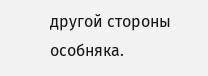другой стороны особняка.